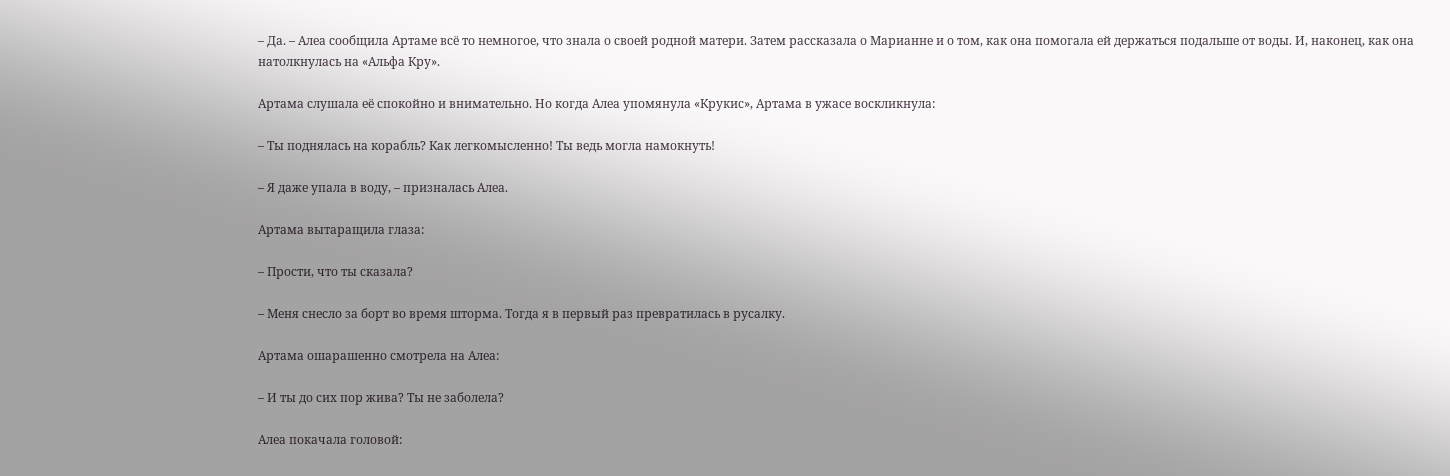– Да. – Алеа сообщила Артаме всё то немногое, что знала о своей родной матери. Затем рассказала о Марианне и о том, как она помогала ей держаться подальше от воды. И, наконец, как она натолкнулась на «Альфа Кру».

Артама слушала её спокойно и внимательно. Но когда Алеа упомянула «Крукис», Артама в ужасе воскликнула:

– Ты поднялась на корабль? Как легкомысленно! Ты ведь могла намокнуть!

– Я даже упала в воду, – призналась Алеа.

Артама вытаращила глаза:

– Прости, что ты сказала?

– Меня снесло за борт во время шторма. Тогда я в первый раз превратилась в русалку.

Артама ошарашенно смотрела на Алеа:

– И ты до сих пор жива? Ты не заболела?

Алеа покачала головой: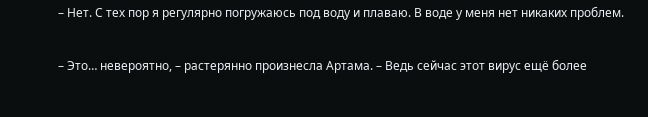– Нет. С тех пор я регулярно погружаюсь под воду и плаваю. В воде у меня нет никаких проблем.

– Это… невероятно, – растерянно произнесла Артама. – Ведь сейчас этот вирус ещё более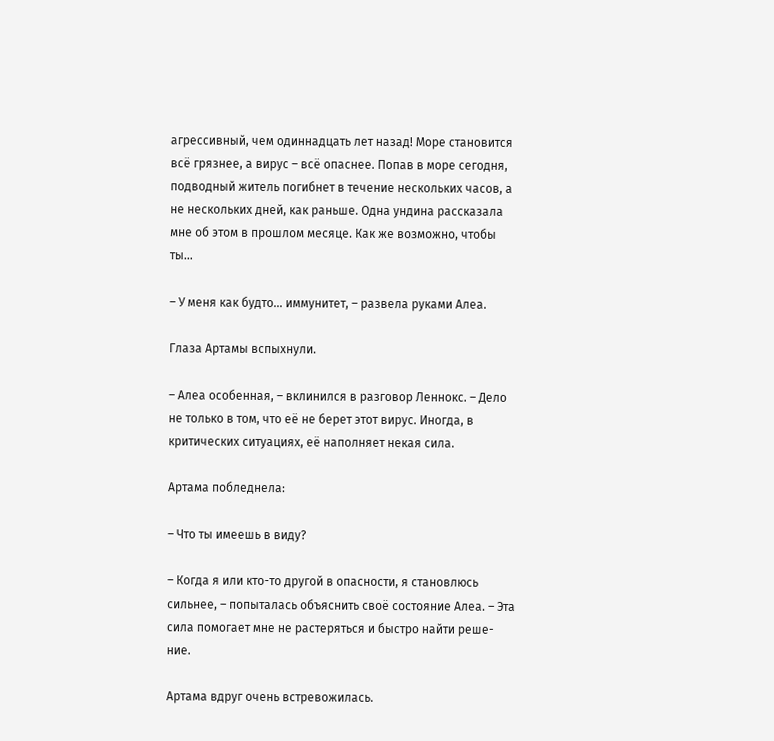агрессивный, чем одиннадцать лет назад! Море становится всё грязнее, а вирус – всё опаснее. Попав в море сегодня, подводный житель погибнет в течение нескольких часов, а не нескольких дней, как раньше. Одна ундина рассказала мне об этом в прошлом месяце. Как же возможно, чтобы ты…

– У меня как будто… иммунитет, – развела руками Алеа.

Глаза Артамы вспыхнули.

– Алеа особенная, – вклинился в разговор Леннокс. – Дело не только в том, что её не берет этот вирус. Иногда, в критических ситуациях, её наполняет некая сила.

Артама побледнела:

– Что ты имеешь в виду?

– Когда я или кто-то другой в опасности, я становлюсь сильнее, – попыталась объяснить своё состояние Алеа. – Эта сила помогает мне не растеряться и быстро найти реше- ние.

Артама вдруг очень встревожилась.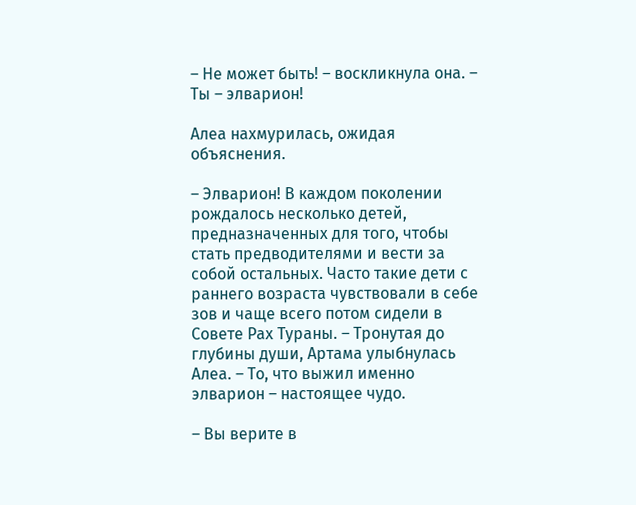– Не может быть! – воскликнула она. – Ты – элварион!

Алеа нахмурилась, ожидая объяснения.

– Элварион! В каждом поколении рождалось несколько детей, предназначенных для того, чтобы стать предводителями и вести за собой остальных. Часто такие дети с раннего возраста чувствовали в себе зов и чаще всего потом сидели в Совете Рах Тураны. – Тронутая до глубины души, Артама улыбнулась Алеа. – То, что выжил именно элварион – настоящее чудо.

– Вы верите в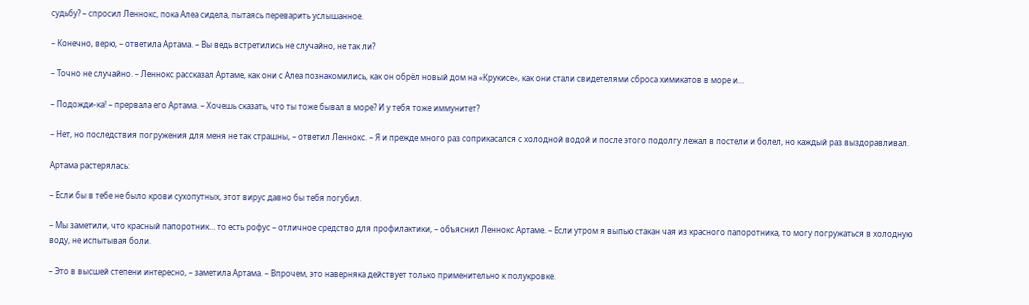судьбу? – спросил Леннокс, пока Алеа сидела, пытаясь переварить услышанное.

– Конечно, верю, – ответила Артама. – Вы ведь встретились не случайно, не так ли?

– Точно не случайно. – Леннокс рассказал Артаме, как они с Алеа познакомились, как он обрёл новый дом на «Крукисе», как они стали свидетелями сброса химикатов в море и…

– Подожди-ка! – прервала его Артама. – Хочешь сказать, что ты тоже бывал в море? И у тебя тоже иммунитет?

– Нет, но последствия погружения для меня не так страшны, – ответил Леннокс. – Я и прежде много раз соприкасался с холодной водой и после этого подолгу лежал в постели и болел, но каждый раз выздоравливал.

Артама растерялась:

– Если бы в тебе не было крови сухопутных, этот вирус давно бы тебя погубил.

– Мы заметили, что красный папоротник… то есть рофус – отличное средство для профилактики, – объяснил Леннокс Артаме. – Если утром я выпью стакан чая из красного папоротника, то могу погружаться в холодную воду, не испытывая боли.

– Это в высшей степени интересно, – заметила Артама. – Впрочем, это наверняка действует только применительно к полукровке.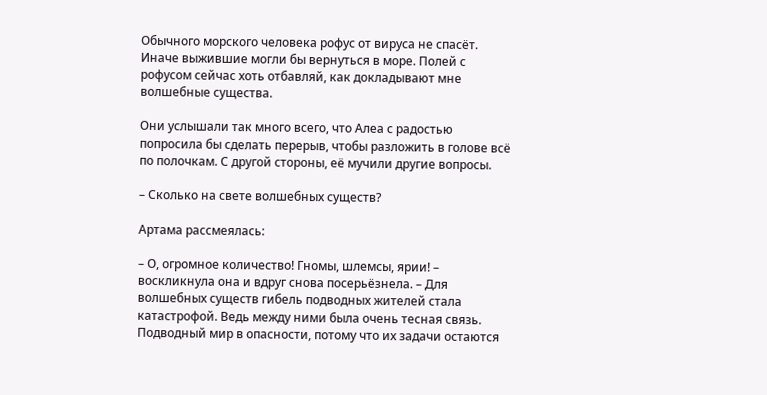Обычного морского человека рофус от вируса не спасёт. Иначе выжившие могли бы вернуться в море. Полей с рофусом сейчас хоть отбавляй, как докладывают мне волшебные существа.

Они услышали так много всего, что Алеа с радостью попросила бы сделать перерыв, чтобы разложить в голове всё по полочкам. С другой стороны, её мучили другие вопросы.

– Сколько на свете волшебных существ?

Артама рассмеялась:

– О, огромное количество! Гномы, шлемсы, ярии! – воскликнула она и вдруг снова посерьёзнела. – Для волшебных существ гибель подводных жителей стала катастрофой. Ведь между ними была очень тесная связь. Подводный мир в опасности, потому что их задачи остаются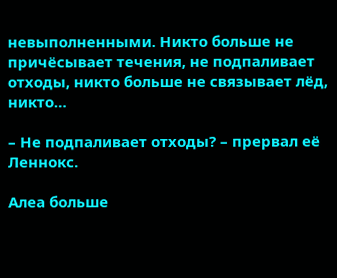невыполненными. Никто больше не причёсывает течения, не подпаливает отходы, никто больше не связывает лёд, никто…

– Не подпаливает отходы? – прервал её Леннокс.

Алеа больше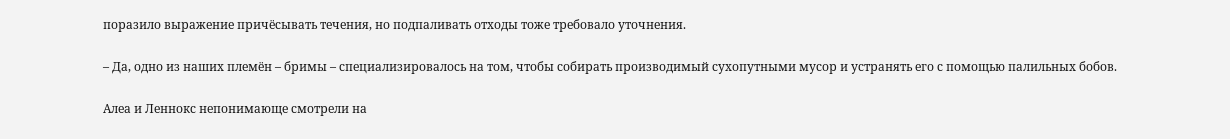поразило выражение причёсывать течения, но подпаливать отходы тоже требовало уточнения.

– Да, одно из наших племён – бримы – специализировалось на том, чтобы собирать производимый сухопутными мусор и устранять его с помощью палильных бобов.

Алеа и Леннокс непонимающе смотрели на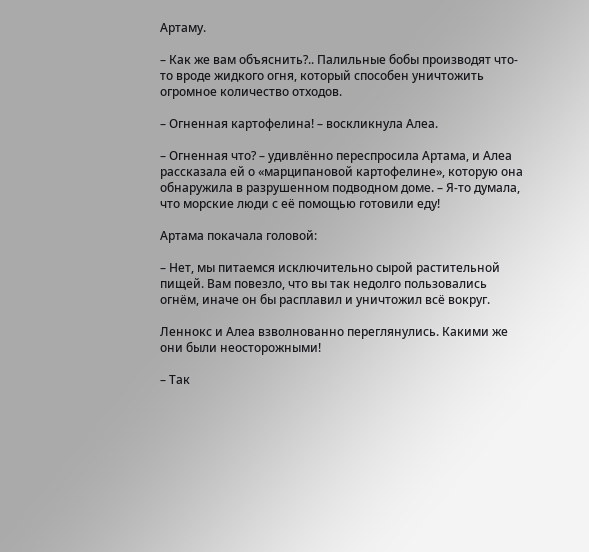Артаму.

– Как же вам объяснить?.. Палильные бобы производят что-то вроде жидкого огня, который способен уничтожить огромное количество отходов.

– Огненная картофелина! – воскликнула Алеа.

– Огненная что? – удивлённо переспросила Артама, и Алеа рассказала ей о «марципановой картофелине», которую она обнаружила в разрушенном подводном доме. – Я-то думала, что морские люди с её помощью готовили еду!

Артама покачала головой:

– Нет, мы питаемся исключительно сырой растительной пищей. Вам повезло, что вы так недолго пользовались огнём, иначе он бы расплавил и уничтожил всё вокруг.

Леннокс и Алеа взволнованно переглянулись. Какими же они были неосторожными!

– Так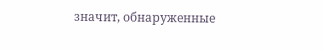значит, обнаруженные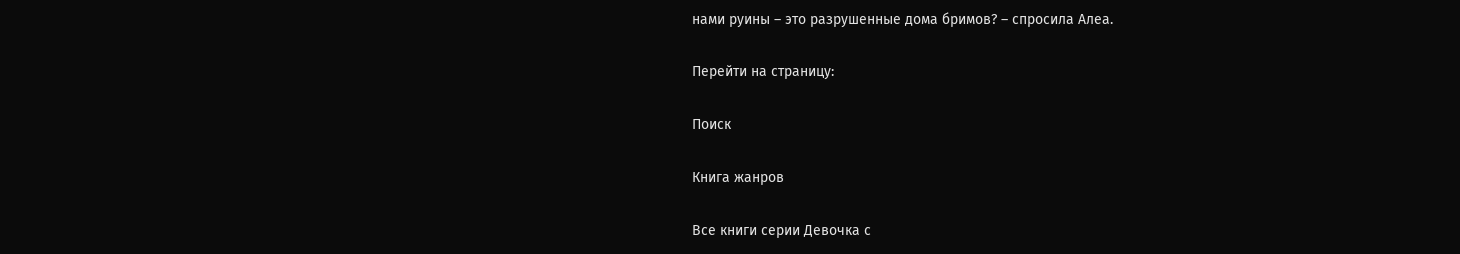нами руины – это разрушенные дома бримов? – спросила Алеа.

Перейти на страницу:

Поиск

Книга жанров

Все книги серии Девочка с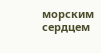морским сердцем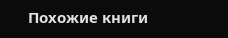Похожие книги